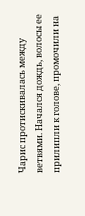Чарис протискивалась между ветвями. Начался дождь, волосы ее прилипли к голове, промочили на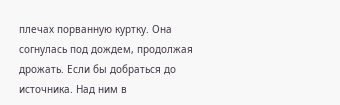плечах порванную куртку. Она согнулась под дождем, продолжая дрожать. Если бы добраться до источника. Над ним в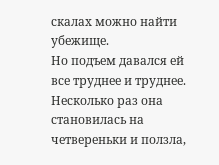скалах можно найти убежище.
Но подъем давался ей все труднее и труднее. Несколько раз она становилась на четвереньки и ползла,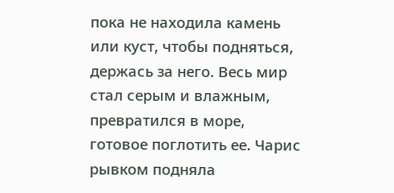пока не находила камень или куст, чтобы подняться, держась за него. Весь мир стал серым и влажным, превратился в море, готовое поглотить ее. Чарис рывком подняла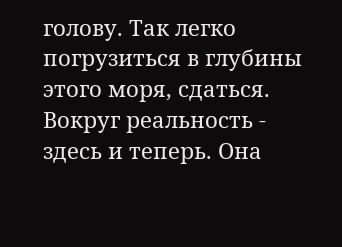голову. Так легко погрузиться в глубины этого моря, сдаться.
Вокруг реальность - здесь и теперь. Она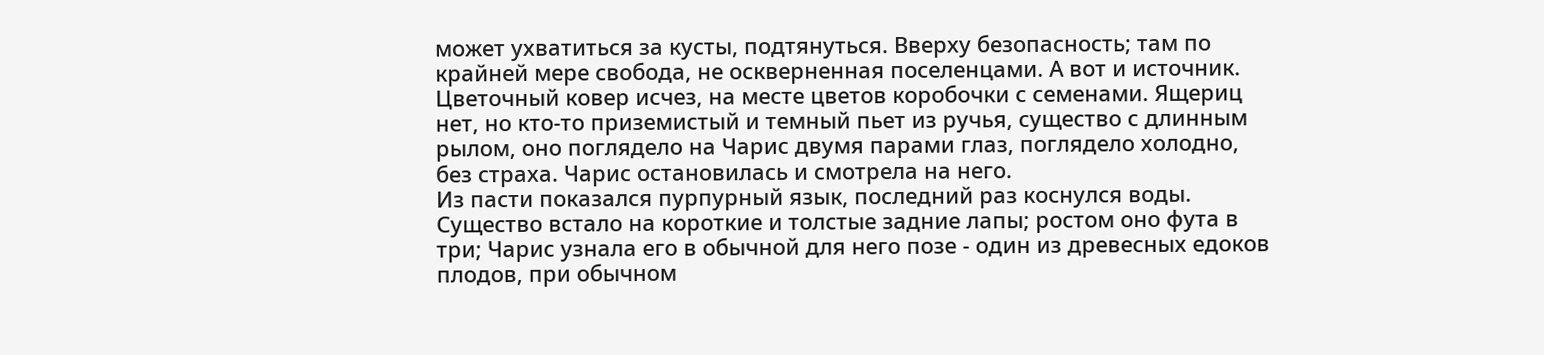может ухватиться за кусты, подтянуться. Вверху безопасность; там по крайней мере свобода, не оскверненная поселенцами. А вот и источник. Цветочный ковер исчез, на месте цветов коробочки с семенами. Ящериц нет, но кто-то приземистый и темный пьет из ручья, существо с длинным рылом, оно поглядело на Чарис двумя парами глаз, поглядело холодно, без страха. Чарис остановилась и смотрела на него.
Из пасти показался пурпурный язык, последний раз коснулся воды. Существо встало на короткие и толстые задние лапы; ростом оно фута в три; Чарис узнала его в обычной для него позе - один из древесных едоков плодов, при обычном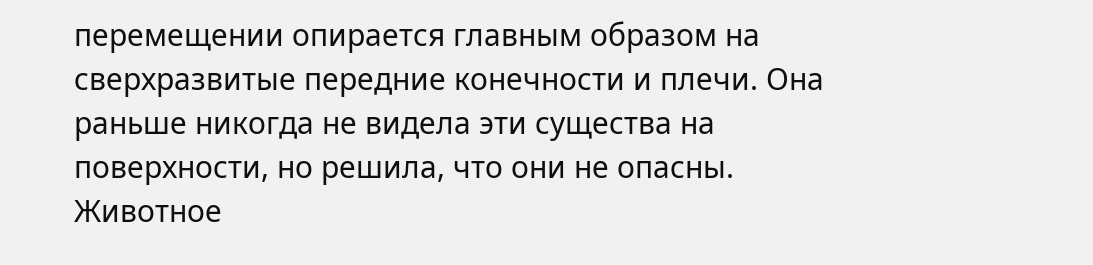перемещении опирается главным образом на сверхразвитые передние конечности и плечи. Она раньше никогда не видела эти существа на поверхности, но решила, что они не опасны.
Животное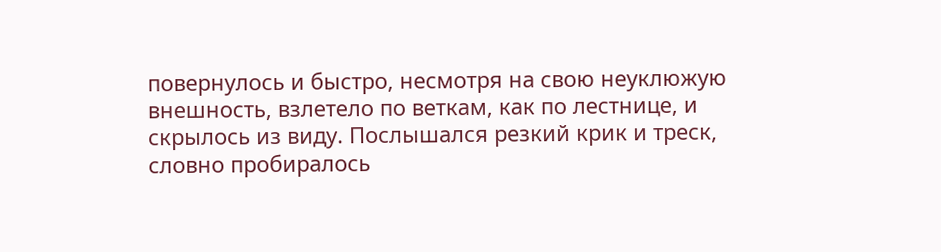повернулось и быстро, несмотря на свою неуклюжую внешность, взлетело по веткам, как по лестнице, и скрылось из виду. Послышался резкий крик и треск, словно пробиралось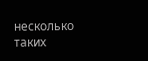несколько таких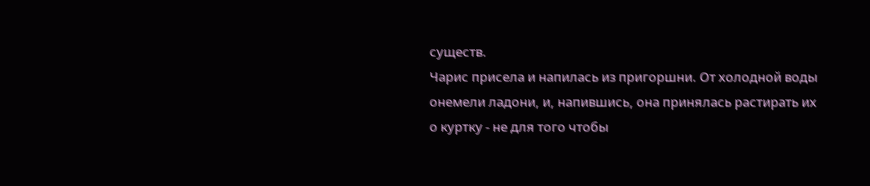существ.
Чарис присела и напилась из пригоршни. От холодной воды онемели ладони, и, напившись, она принялась растирать их о куртку - не для того чтобы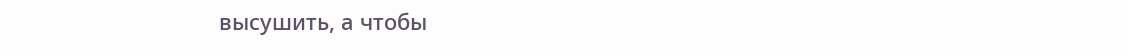высушить, а чтобы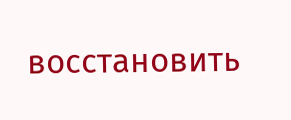восстановить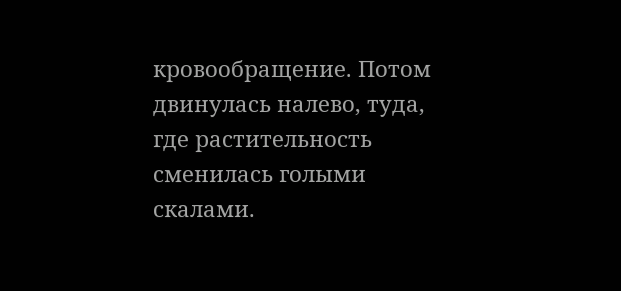кровообращение. Потом двинулась налево, туда, где растительность сменилась голыми скалами.